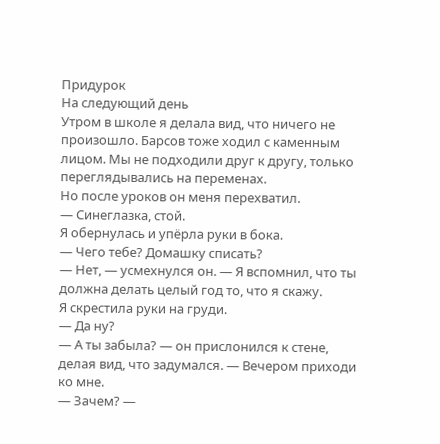Придурок
На следующий день
Утром в школе я делала вид, что ничего не произошло. Барсов тоже ходил с каменным лицом. Мы не подходили друг к другу, только переглядывались на переменах.
Но после уроков он меня перехватил.
— Синеглазка, стой.
Я обернулась и упёрла руки в бока.
— Чего тебе? Домашку списать?
— Нет, — усмехнулся он. — Я вспомнил, что ты должна делать целый год то, что я скажу.
Я скрестила руки на груди.
— Да ну?
— А ты забыла? — он прислонился к стене, делая вид, что задумался. — Вечером приходи ко мне.
— Зачем? —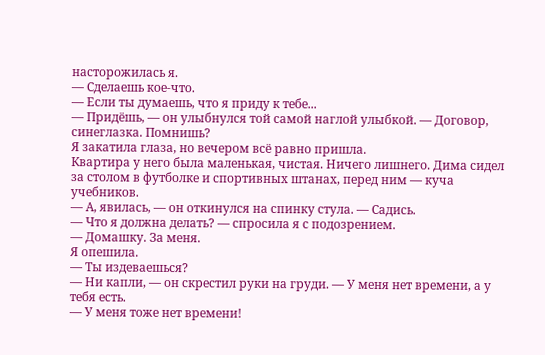насторожилась я.
— Сделаешь кое-что.
— Если ты думаешь, что я приду к тебе...
— Придёшь, — он улыбнулся той самой наглой улыбкой. — Договор, синеглазка. Помнишь?
Я закатила глаза, но вечером всё равно пришла.
Квартира у него была маленькая, чистая. Ничего лишнего. Дима сидел за столом в футболке и спортивных штанах, перед ним — куча учебников.
— А, явилась, — он откинулся на спинку стула. — Садись.
— Что я должна делать? — спросила я с подозрением.
— Домашку. За меня.
Я опешила.
— Ты издеваешься?
— Ни капли, — он скрестил руки на груди. — У меня нет времени, а у тебя есть.
— У меня тоже нет времени!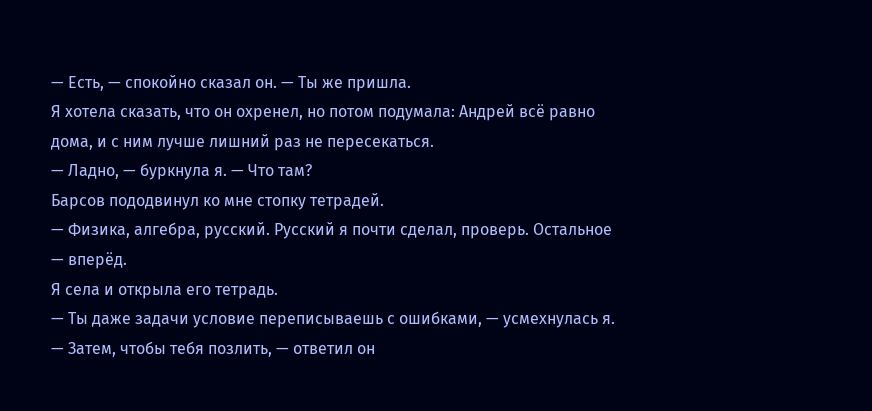— Есть, — спокойно сказал он. — Ты же пришла.
Я хотела сказать, что он охренел, но потом подумала: Андрей всё равно дома, и с ним лучше лишний раз не пересекаться.
— Ладно, — буркнула я. — Что там?
Барсов пододвинул ко мне стопку тетрадей.
— Физика, алгебра, русский. Русский я почти сделал, проверь. Остальное — вперёд.
Я села и открыла его тетрадь.
— Ты даже задачи условие переписываешь с ошибками, — усмехнулась я.
— Затем, чтобы тебя позлить, — ответил он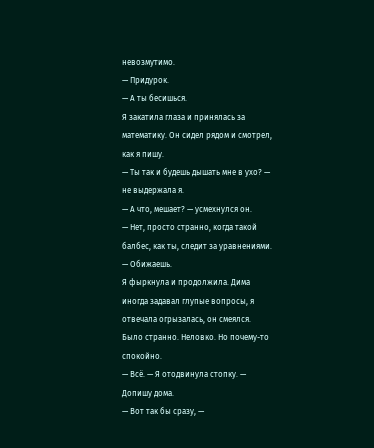невозмутимо.
— Придурок.
— А ты бесишься.
Я закатила глаза и принялась за математику. Он сидел рядом и смотрел, как я пишу.
— Ты так и будешь дышать мне в ухо? — не выдержала я.
— А что, мешает? — усмехнулся он.
— Нет, просто странно, когда такой балбес, как ты, следит за уравнениями.
— Обижаешь.
Я фыркнула и продолжила. Дима иногда задавал глупые вопросы, я отвечала огрызалась, он смеялся. Было странно. Неловко. Но почему-то спокойно.
— Всё. — Я отодвинула стопку. — Допишу дома.
— Вот так бы сразу, —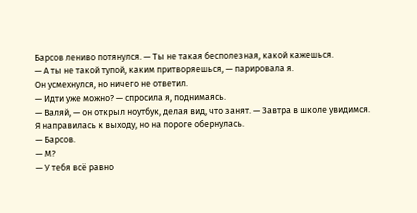Барсов лениво потянулся. — Ты не такая бесполезная, какой кажешься.
— А ты не такой тупой, каким притворяешься, — парировала я.
Он усмехнулся, но ничего не ответил.
— Идти уже можно? — спросила я, поднимаясь.
— Валяй, — он открыл ноутбук, делая вид, что занят. — Завтра в школе увидимся.
Я направилась к выходу, но на пороге обернулась.
— Барсов.
— М?
— У тебя всё равно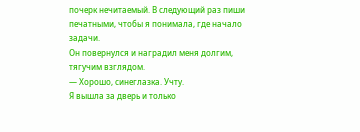почерк нечитаемый. В следующий раз пиши печатными, чтобы я понимала, где начало задачи.
Он повернулся и наградил меня долгим, тягучим взглядом.
— Хорошо, синеглазка. Учту.
Я вышла за дверь и только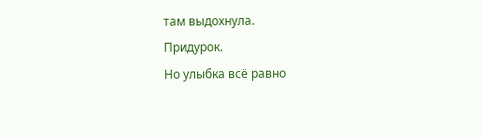там выдохнула.
Придурок.
Но улыбка всё равно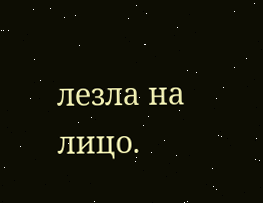лезла на лицо.